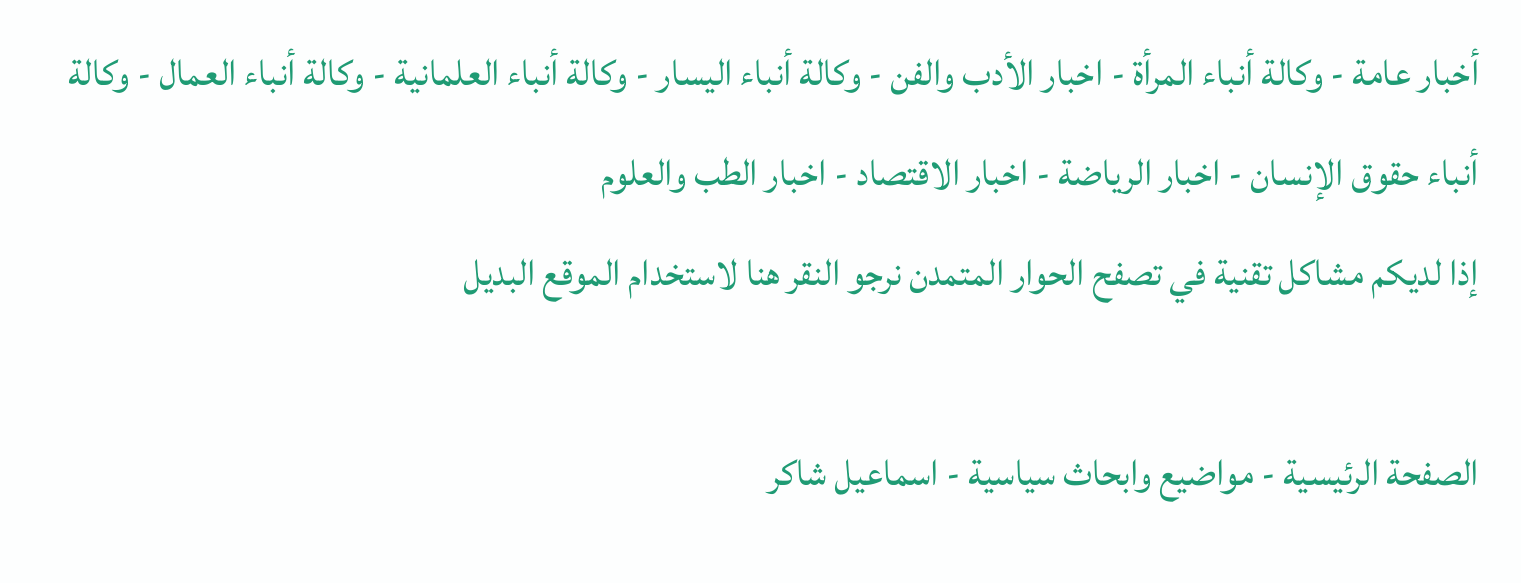أخبار عامة - وكالة أنباء المرأة - اخبار الأدب والفن - وكالة أنباء اليسار - وكالة أنباء العلمانية - وكالة أنباء العمال - وكالة أنباء حقوق الإنسان - اخبار الرياضة - اخبار الاقتصاد - اخبار الطب والعلوم
إذا لديكم مشاكل تقنية في تصفح الحوار المتمدن نرجو النقر هنا لاستخدام الموقع البديل

الصفحة الرئيسية - مواضيع وابحاث سياسية - اسماعيل شاكر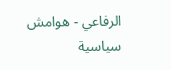الرفاعي - هوامش سياسية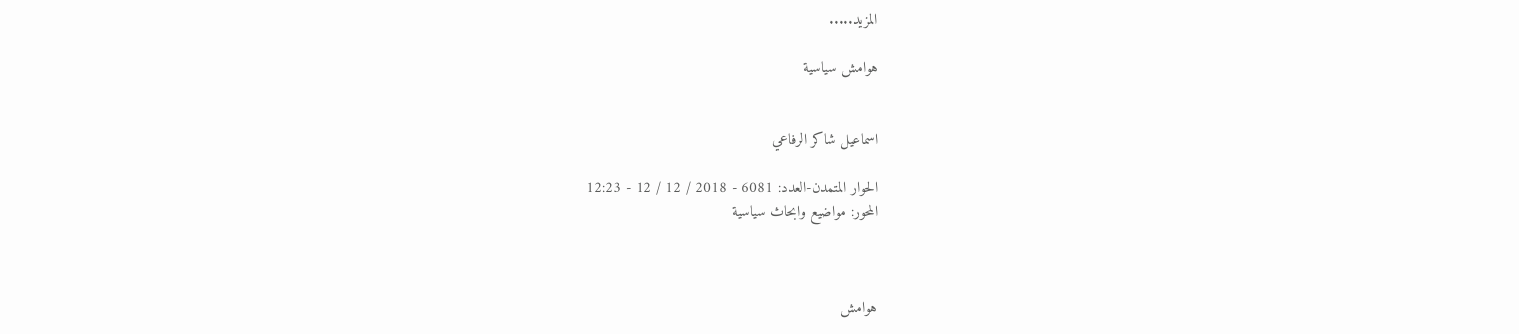المزيد.....

هوامش سياسية


اسماعيل شاكر الرفاعي

الحوار المتمدن-العدد: 6081 - 2018 / 12 / 12 - 12:23
المحور: مواضيع وابحاث سياسية



هوامش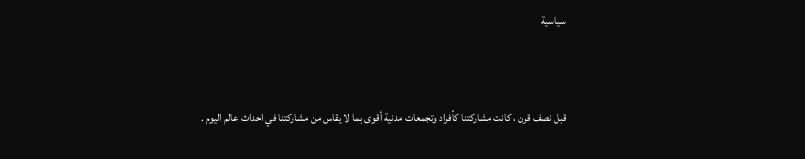سياسية


قبل نصف قرن ، كانت مشاركتنا كأفراد وتجمعات مدنية أقوى بما لا يقاس من مشاركتنا في احداث عالم اليوم .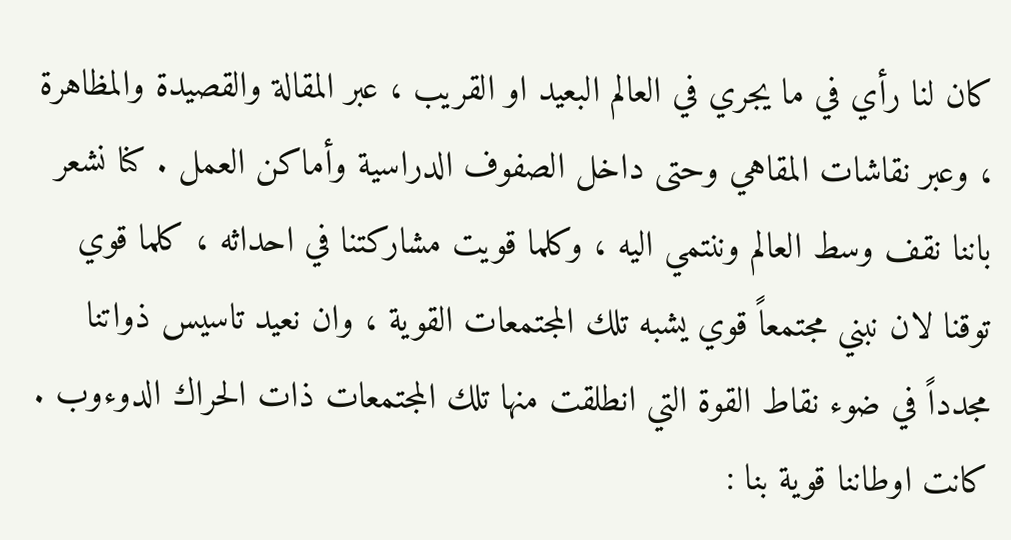كان لنا رأي في ما يجري في العالم البعيد او القريب ، عبر المقالة والقصيدة والمظاهرة ، وعبر نقاشات المقاهي وحتى داخل الصفوف الدراسية وأماكن العمل . كنا نشعر باننا نقف وسط العالم وننتمي اليه ، وكلما قويت مشاركتنا في احداثه ، كلما قوي توقنا لان نبني مجتمعاً قوي يشبه تلك المجتمعات القوية ، وان نعيد تاسيس ذواتنا مجدداً في ضوء نقاط القوة التي انطلقت منها تلك المجتمعات ذات الحراك الدوءوب .
كانت اوطاننا قوية بنا :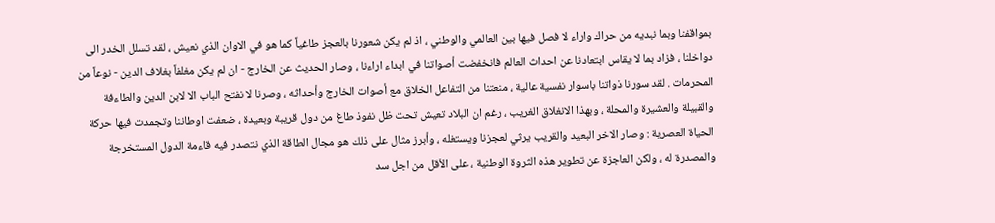بمواقفنا وبما نبديه من حراك واراء لا فصل فيها بين العالمي والوطني ، اذ لم يكن شعورنا بالعجز طاغياً كما هو في الاوان الذي نعيش ، لقد تسلل الخدر الى دواخلنا ، فزاد بما لا يقاس ابتعادنا عن احداث العالم فانخفضت أصواتنا في ابداء اراءنا ، وصار الحديث عن الخارج - ان لم يكن مغلفاً بغلاف الدين - نوعاً من المحرمات . لقد سورنا ذواتنا باسوار نفسية عالية ، منعتنا من التفاعل الخلاق مع أصوات الخارج وأحداثه ، وصرنا لا نفتح الباب الا لابن الدين والطاءفة والقبيلة والعشيرة والمحلة ، وبهذا الانغلاق الغريب ، رغم ان البلاد تعيش تحت ظل نفوذ طاغ من دول قريبة وبعيدة ، ضعفت اوطاننا وتجمدت فيها حركة الحياة العصرية : وصار الاخر البعيد والقريب يرثي لعجزنا ويستغله ، وأبرز مثال على ذلك هو مجال الطاقة الذي نتصدر فيه قاءمة الدول المستخرجة والمصدرة له ، ولكن العاجزة عن تطوير هذه الثروة الوطنية ، على الأقل من اجل سد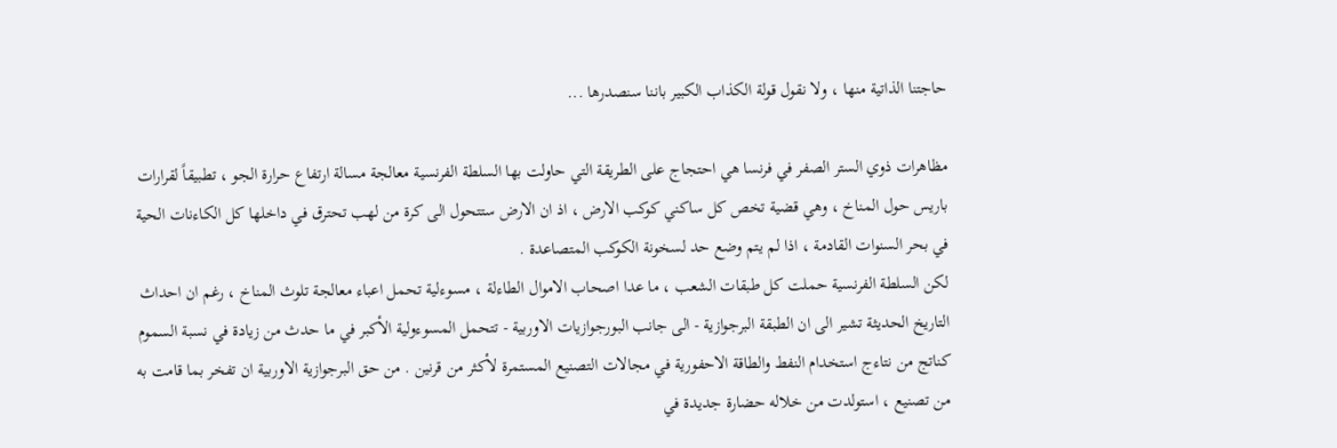حاجتنا الذاتية منها ، ولا نقول قولة الكذاب الكبير باننا سنصدرها ...

مظاهرات ذوي الستر الصفر في فرنسا هي احتجاج على الطريقة التي حاولت بها السلطة الفرنسية معالجة مسالة ارتفاع حرارة الجو ، تطبيقاً لقرارات باريس حول المناخ ، وهي قضية تخص كل ساكني كوكب الارض ، اذ ان الارض ستتحول الى كرة من لهب تحترق في داخلها كل الكاءنات الحية في بحر السنوات القادمة ، اذا لم يتم وضع حد لسخونة الكوكب المتصاعدة .
لكن السلطة الفرنسية حملت كل طبقات الشعب ، ما عدا اصحاب الاموال الطاءلة ، مسوءلية تحمل اعباء معالجة تلوث المناخ ، رغم ان احداث التاريخ الحديثة تشير الى ان الطبقة البرجوازية - الى جانب البورجوازيات الاوربية - تتحمل المسوءولية الأكبر في ما حدث من زيادة في نسبة السموم كناتج من نتاءج استخدام النفط والطاقة الاحفورية في مجالات التصنيع المستمرة لأكثر من قرنين . من حق البرجوازية الاوربية ان تفخر بما قامت به من تصنيع ، استولدت من خلاله حضارة جديدة في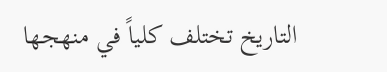التاريخ تختلف كلياً في منهجها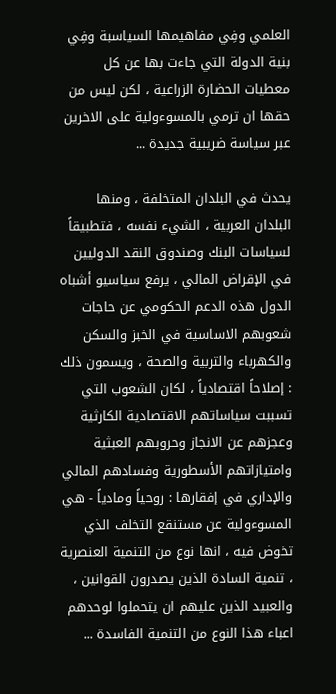العلمي وفِي مفاهيمها السياسبة وفِي بنية الدولة التي جاءت بها عن كل معطيات الحضارة الزراعية ، لكن ليس من حقها ان ترمي بالمسوءولية على الاخرين عبر سياسة ضريبية جديدة ...

يحدث في البلدان المتخلفة ، ومنها البلدان العربية ، الشيء نفسه ، فتطبيقاً لسياسات البنك وصندوق النقد الدوليين في الإقراض المالي ، يرفع سياسيو أشباه الدول هذه الدعم الحكومي عن حاجات شعوبهم الاساسية في الخبز والسكن والكهرباء والتربية والصحة ، ويسمون ذلك : إصلاحاً اقتصادياً ، لكان الشعوب التي تسببت سياساتهم الاقتصادية الكارثية وعجزهم عن الانجاز وحروبهم العبثية وامتيازاتهم الأسطورية وفسادهم المالي والإداري في إفقارها : روحياً ومادياً - هي المسوءولية عن مستنقع التخلف الذي تخوض فيه ، انها نوع من التنمية العنصرية ، تنمية السادة الذين يصدرون القوانين ، والعبيد الذين عليهم ان يتحملوا لوحدهم اعباء هذا النوع من التنمية الفاسدة ...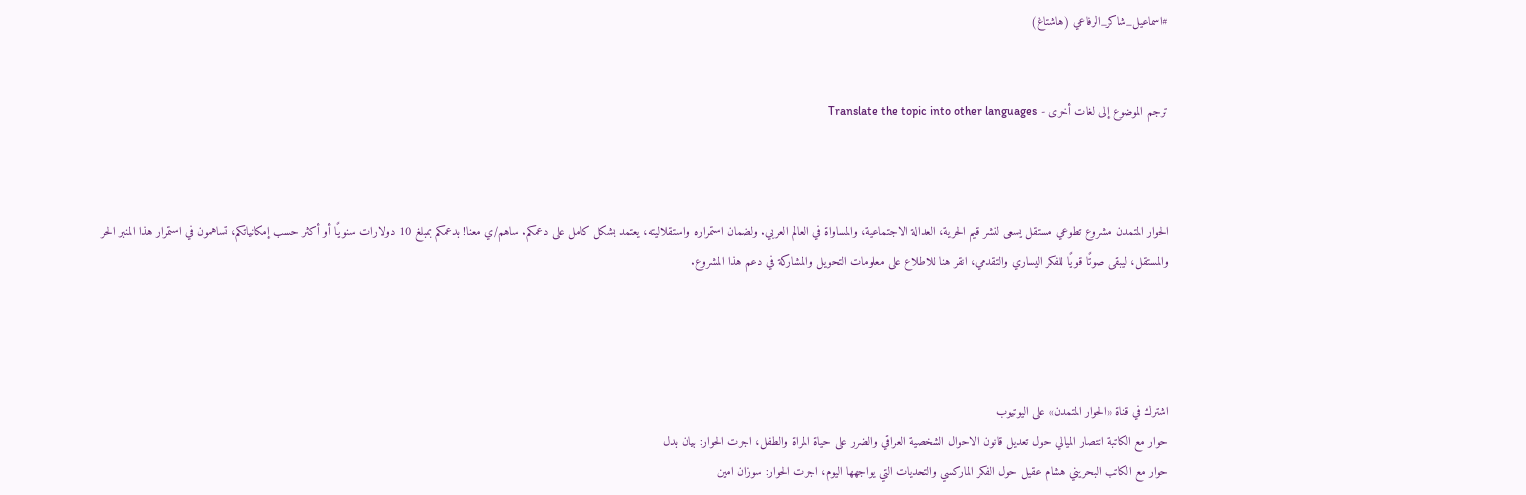#اسماعيل_شاكر_الرفاعي (هاشتاغ)


ترجم الموضوع إلى لغات أخرى - Translate the topic into other languages



الحوار المتمدن مشروع تطوعي مستقل يسعى لنشر قيم الحرية، العدالة الاجتماعية، والمساواة في العالم العربي. ولضمان استمراره واستقلاليته، يعتمد بشكل كامل على دعمكم. ساهم/ي معنا! بدعمكم بمبلغ 10 دولارات سنويًا أو أكثر حسب إمكانياتكم، تساهمون في استمرار هذا المنبر الحر والمستقل، ليبقى صوتًا قويًا للفكر اليساري والتقدمي، انقر هنا للاطلاع على معلومات التحويل والمشاركة في دعم هذا المشروع.




اشترك في قناة «الحوار المتمدن» على اليوتيوب
حوار مع الكاتبة انتصار الميالي حول تعديل قانون الاحوال الشخصية العراقي والضرر على حياة المراة والطفل، اجرت الحوار: بيان بدل
حوار مع الكاتب البحريني هشام عقيل حول الفكر الماركسي والتحديات التي يواجهها اليوم، اجرت الحوار: سوزان امين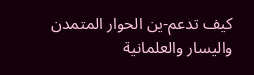كيف تدعم-ين الحوار المتمدن واليسار والعلمانية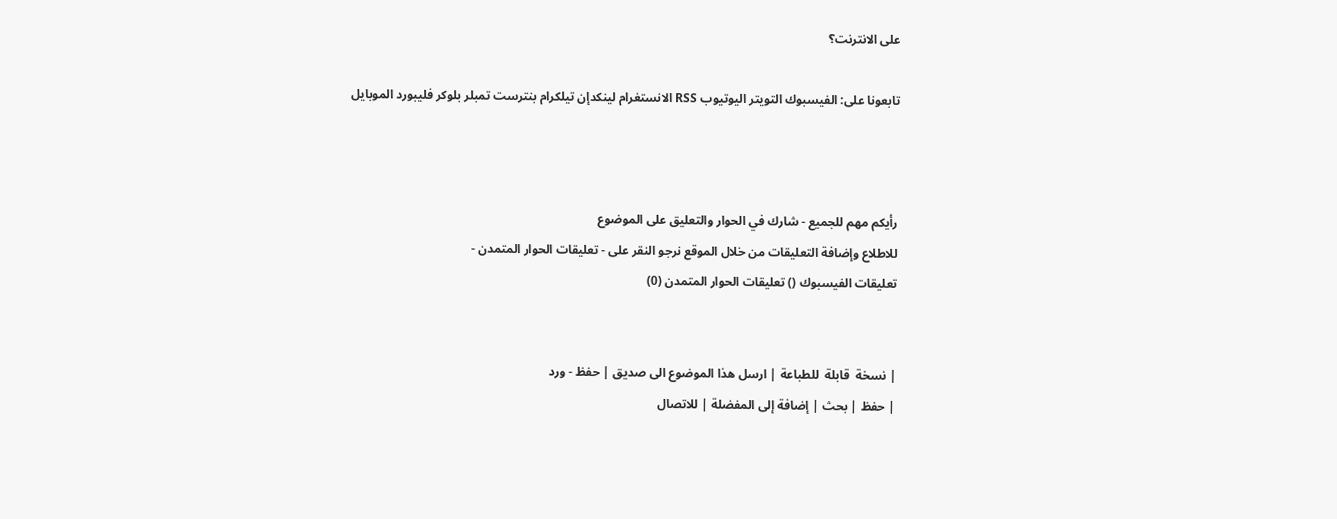على الانترنت؟

تابعونا على: الفيسبوك التويتر اليوتيوب RSS الانستغرام لينكدإن تيلكرام بنترست تمبلر بلوكر فليبورد الموبايل



رأيكم مهم للجميع - شارك في الحوار والتعليق على الموضوع
للاطلاع وإضافة التعليقات من خلال الموقع نرجو النقر على - تعليقات الحوار المتمدن -
تعليقات الفيسبوك () تعليقات الحوار المتمدن (0)


| نسخة  قابلة  للطباعة | ارسل هذا الموضوع الى صديق | حفظ - ورد
| حفظ | بحث | إضافة إلى المفضلة | للاتصال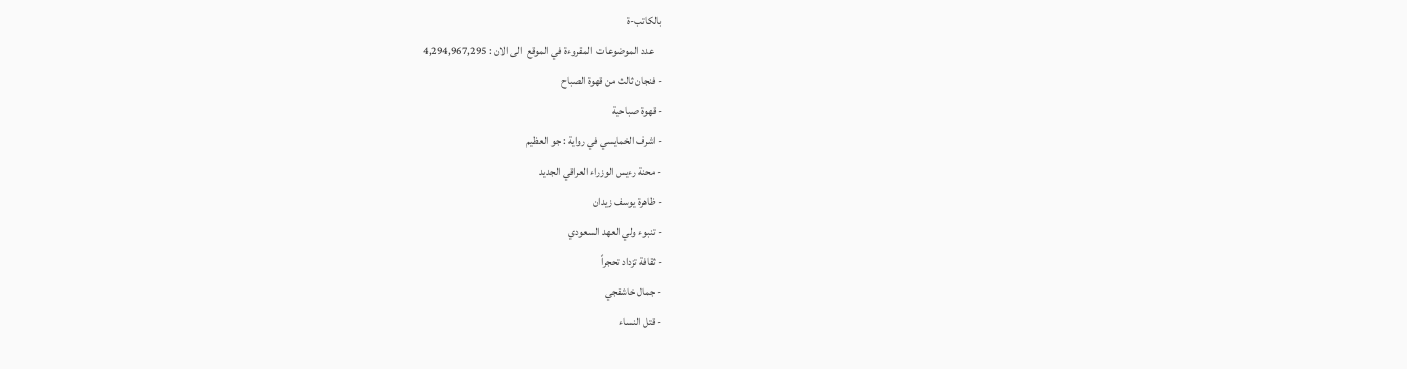بالكاتب-ة
    عدد الموضوعات  المقروءة في الموقع  الى الان : 4,294,967,295
- فنجان ثالث من قهوة الصباح
- قهوة صباحية
- اشرف الخمايسي في رواية : جو العظيم
- محنة رءيس الوزراء العراقي الجديد
- ظاهرة يوسف زيدان
- تنبوء ولي العهد السعودي
- ثقافة تزداد تحجراً
- جمال خاشقجي
- قتل النساء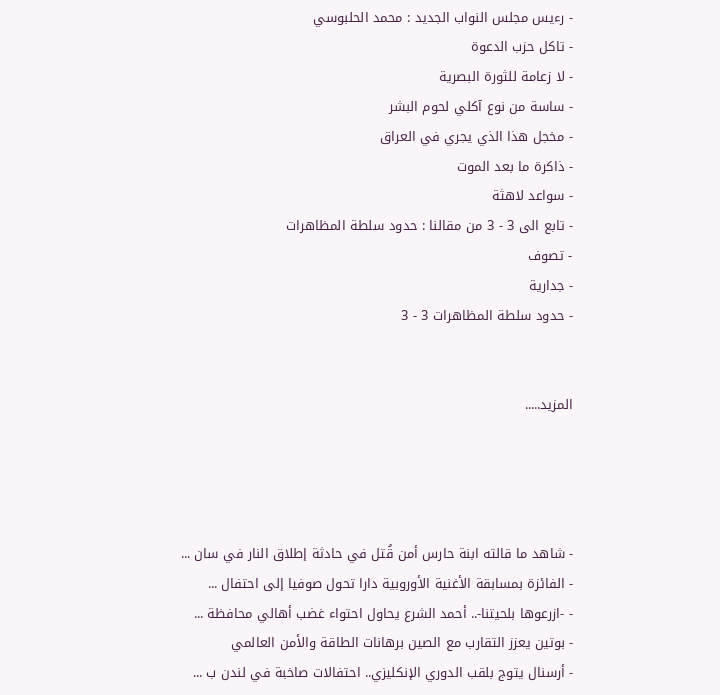- رءيس مجلس النواب الجديد : محمد الحلبوسي
- تاكل حزب الدعوة
- لا زعامة للثورة البصرية
- ساسة من نوع آكلي لحوم البشر
- مخجل هذا الذي يجري في العراق
- ذاكرة ما بعد الموت
- سواعد لاهثة
- تابع الى 3 - 3 من مقالنا : حدود سلطة المظاهرات
- تصوف
- جدارية
- حدود سلطة المظاهرات 3 - 3


المزيد.....




- شاهد ما قالته ابنة حارس أمن قُتل في حادثة إطلاق النار في سان ...
- الفائزة بمسابقة الأغنية الأوروبية دارا تحول صوفيا إلى احتفال ...
- -ازرعوها بلحيتنا-.. أحمد الشرع يحاول احتواء غضب أهالي محافظة ...
- بوتين يعزز التقارب مع الصين برهانات الطاقة والأمن العالمي
- أرسنال يتوج بلقب الدوري الإنكليزي.. احتفالات صاخبة في لندن ب ...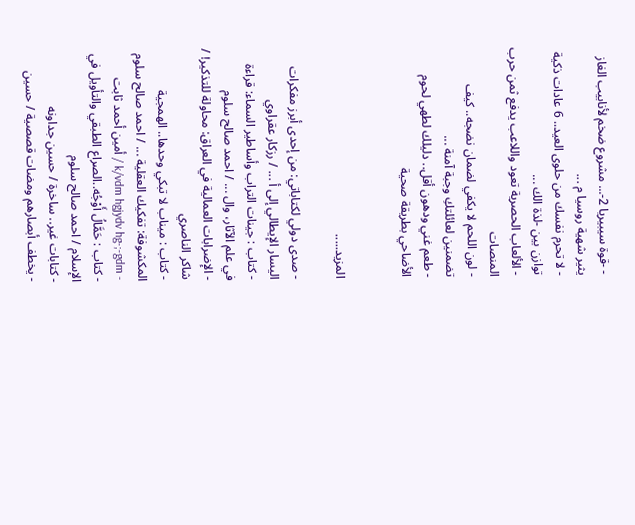- -قوة سيبيريا 2-... مشروع ضخم لأنابيب الغاز يثير شهية روسيا م ...
- لا تحرم نفسك من حلوى العيد.. 6 عادات ذكية توازن بين -لذة الك ...
- الألعاب الحصرية تعود واللاعب يدفع ثمن حرب المنصات
- لون اللحم لا يكفي لضمان نضجه.. كيف تضمنين لعائلتكِ وجبة آمنة ...
- طعم غني ودهون أقل.. دليلك لطهي لحوم الأضاحي بطريقة صحية


المزيد.....

- صدى دولي لكتاباتي: من إحدى أبرز مفكرات اليسار الإيطالي إلى أ ... / رزكار عقراوي
- كتاب : جينات التراب وأساطير السماء: قراءة في علم الآثار، وال ... / احمد صالح سلوم
- الإضرابات العمالية في العراق: محاولة للتذكير! / شاكر الناصري
- كتاب : ميناب لا تبكي وحدها.. الهمجية المكشوفة: تفكيك العقلية ... / احمد صالح سلوم
- k/vdm hgjydv hg-;-gdm / أمين أحمد ثابت
- كتاب : حَمَّالُ أَوْجُه..الصراع الطبقي والتأويل في الإسلام / احمد صالح سلوم
- كتابات غير.. ساخرة / حسين جداونه
- يخطف أبصارهم ومضات قصصية / حسين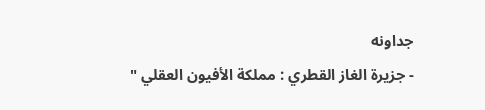جداونه
- جزيرة الغاز القطري : مملكة الأفيون العقلي "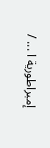إمبراطورية ا ... /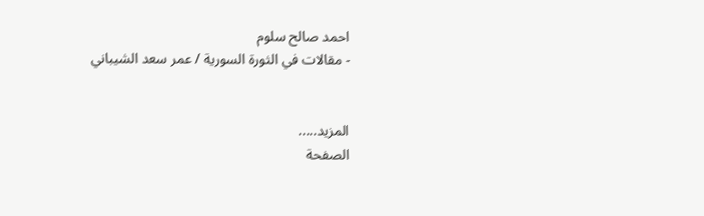احمد صالح سلوم
- مقالات في الثورة السورية / عمر سعد الشيباني


المزيد.....
الصفحة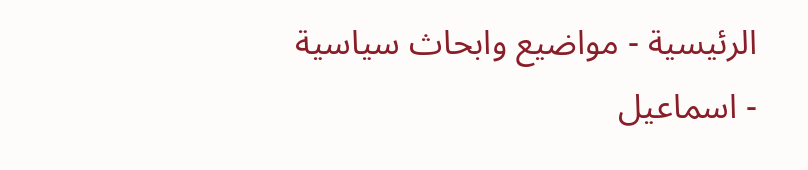الرئيسية - مواضيع وابحاث سياسية - اسماعيل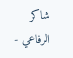شاكر الرفاعي -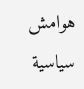هوامش سياسية